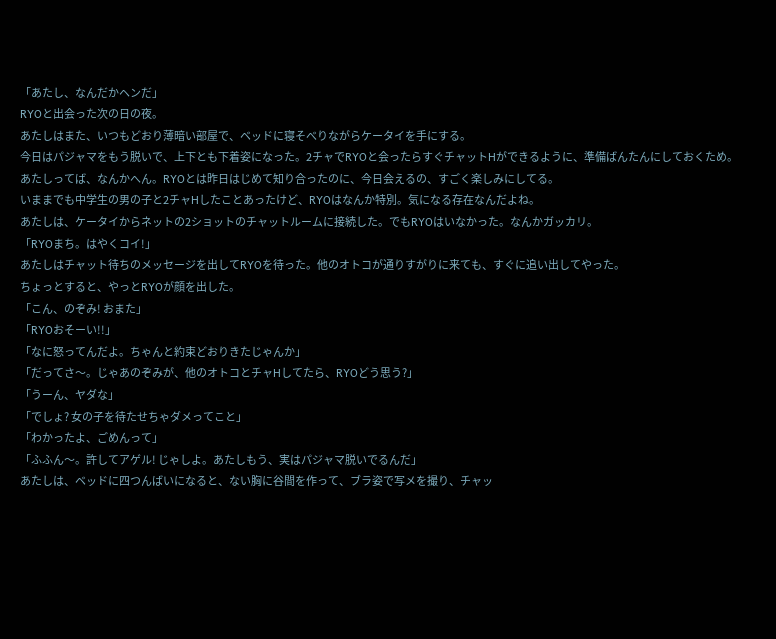「あたし、なんだかヘンだ」
RYOと出会った次の日の夜。
あたしはまた、いつもどおり薄暗い部屋で、ベッドに寝そべりながらケータイを手にする。
今日はパジャマをもう脱いで、上下とも下着姿になった。2チャでRYOと会ったらすぐチャットHができるように、準備ばんたんにしておくため。
あたしってば、なんかへん。RYOとは昨日はじめて知り合ったのに、今日会えるの、すごく楽しみにしてる。
いままでも中学生の男の子と2チャHしたことあったけど、RYOはなんか特別。気になる存在なんだよね。
あたしは、ケータイからネットの2ショットのチャットルームに接続した。でもRYOはいなかった。なんかガッカリ。
「RYOまち。はやくコイ!」
あたしはチャット待ちのメッセージを出してRYOを待った。他のオトコが通りすがりに来ても、すぐに追い出してやった。
ちょっとすると、やっとRYOが顔を出した。
「こん、のぞみ! おまた」
「RYOおそーい!!」
「なに怒ってんだよ。ちゃんと約束どおりきたじゃんか」
「だってさ〜。じゃあのぞみが、他のオトコとチャHしてたら、RYOどう思う?」
「うーん、ヤダな」
「でしょ? 女の子を待たせちゃダメってこと」
「わかったよ、ごめんって」
「ふふん〜。許してアゲル! じゃしよ。あたしもう、実はパジャマ脱いでるんだ」
あたしは、ベッドに四つんばいになると、ない胸に谷間を作って、ブラ姿で写メを撮り、チャッ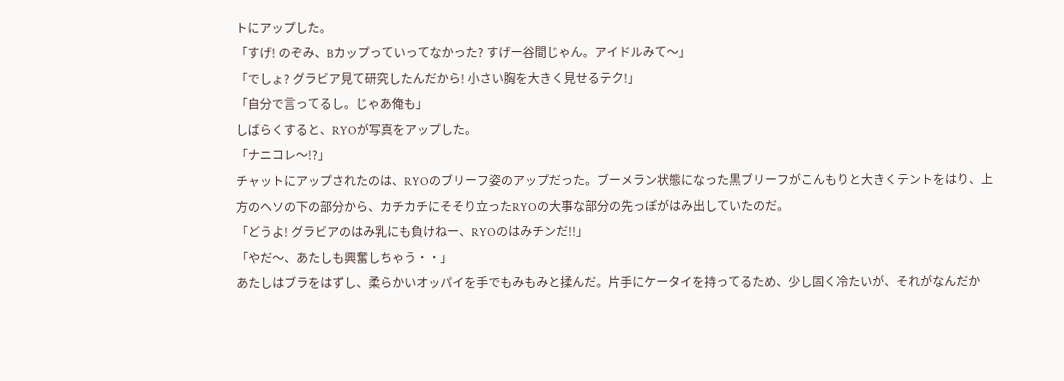トにアップした。
「すげ! のぞみ、Bカップっていってなかった? すげー谷間じゃん。アイドルみて〜」
「でしょ? グラビア見て研究したんだから! 小さい胸を大きく見せるテク!」
「自分で言ってるし。じゃあ俺も」
しばらくすると、RYOが写真をアップした。
「ナニコレ〜!?」
チャットにアップされたのは、RYOのブリーフ姿のアップだった。ブーメラン状態になった黒ブリーフがこんもりと大きくテントをはり、上方のヘソの下の部分から、カチカチにそそり立ったRYOの大事な部分の先っぽがはみ出していたのだ。
「どうよ! グラビアのはみ乳にも負けねー、RYOのはみチンだ!!」
「やだ〜、あたしも興奮しちゃう・・」
あたしはブラをはずし、柔らかいオッパイを手でもみもみと揉んだ。片手にケータイを持ってるため、少し固く冷たいが、それがなんだか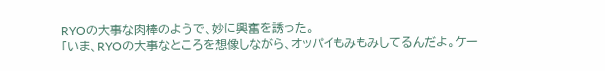RYOの大事な肉棒のようで、妙に興奮を誘った。
「いま、RYOの大事なところを想像しながら、オッパイもみもみしてるんだよ。ケー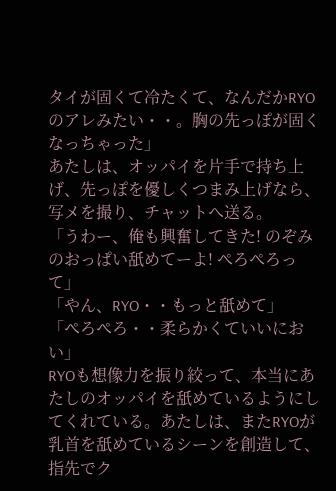タイが固くて冷たくて、なんだかRYOのアレみたい・・。胸の先っぽが固くなっちゃった」
あたしは、オッパイを片手で持ち上げ、先っぽを優しくつまみ上げなら、写メを撮り、チャットへ送る。
「うわー、俺も興奮してきた! のぞみのおっぱい舐めてーよ! ぺろぺろって」
「やん、RYO・・もっと舐めて」
「ぺろぺろ・・柔らかくていいにおい」
RYOも想像力を振り絞って、本当にあたしのオッパイを舐めているようにしてくれている。あたしは、またRYOが乳首を舐めているシーンを創造して、指先でク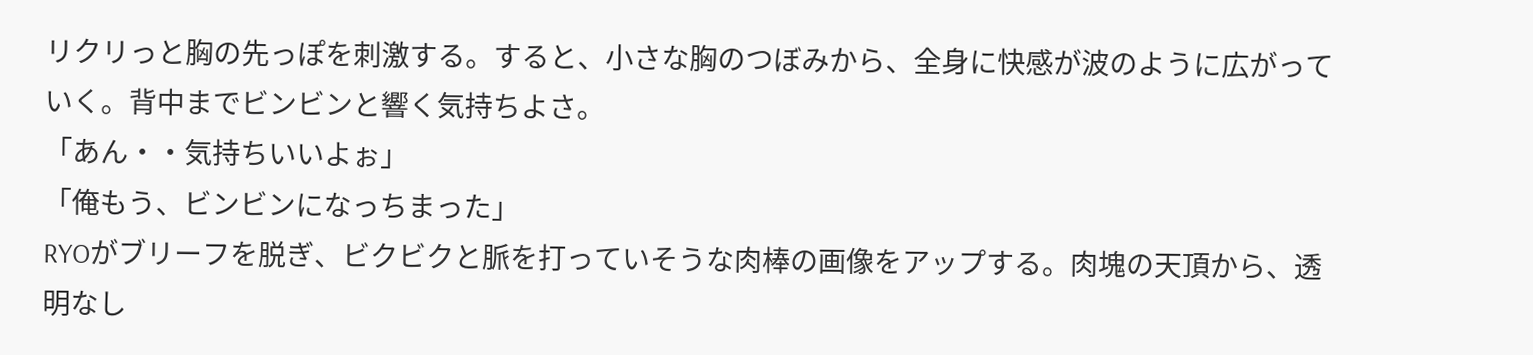リクリっと胸の先っぽを刺激する。すると、小さな胸のつぼみから、全身に快感が波のように広がっていく。背中までビンビンと響く気持ちよさ。
「あん・・気持ちいいよぉ」
「俺もう、ビンビンになっちまった」
RYOがブリーフを脱ぎ、ビクビクと脈を打っていそうな肉棒の画像をアップする。肉塊の天頂から、透明なし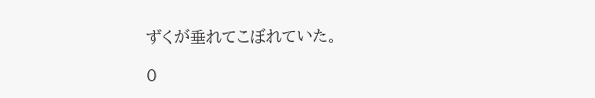ずくが垂れてこぼれていた。

0